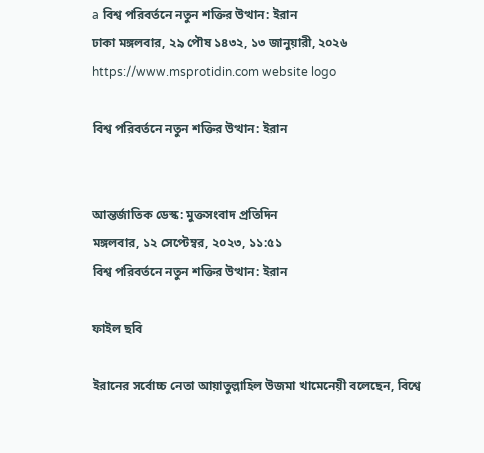a বিশ্ব পরিবর্তনে নতুন শক্তির উত্থান: ইরান
ঢাকা মঙ্গলবার, ২৯ পৌষ ১৪৩২, ১৩ জানুয়ারী, ২০২৬
https://www.msprotidin.com website logo

বিশ্ব পরিবর্তনে নতুন শক্তির উত্থান: ইরান


আন্তর্জাতিক ডেস্ক: মুক্তসংবাদ প্রতিদিন
মঙ্গলবার, ১২ সেপ্টেম্বর, ২০২৩, ১১:৫১
বিশ্ব পরিবর্তনে নতুন শক্তির উত্থান: ইরান

ফাইল ছবি

ইরানের সর্বোচ্চ নেতা আয়াতুল্লাহিল উজমা খামেনেয়ী বলেছেন, বিশ্বে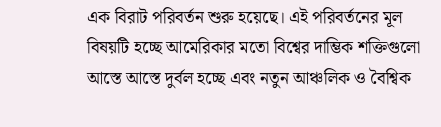এক বিরাট পরিবর্তন শুরু হয়েছে। এই পরিবর্তনের মূল বিষয়টি হচ্ছে আমেরিকার মতো বিশ্বের দাম্ভিক শক্তিগুলো আস্তে আস্তে দুর্বল হচ্ছে এবং নতুন আঞ্চলিক ও বৈশ্বিক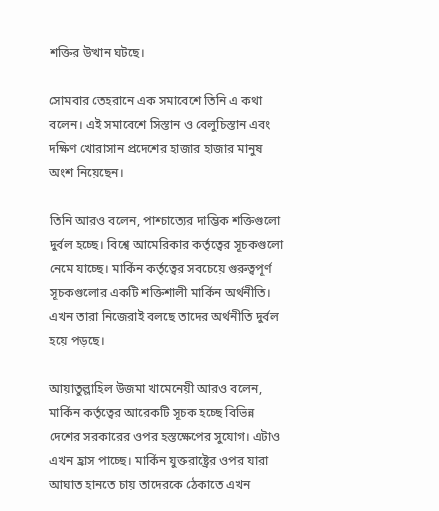শক্তির উত্থান ঘটছে।

সোমবার তেহরানে এক সমাবেশে তিনি এ কথা বলেন। এই সমাবেশে সিস্তান ও বেলুচিস্তান এবং দক্ষিণ খোরাসান প্রদেশের হাজার হাজার মানুষ অংশ নিয়েছেন।

তিনি আরও বলেন, পাশ্চাত্যের দাম্ভিক শক্তিগুলো দুর্বল হচ্ছে। বিশ্বে আমেরিকার কর্তৃত্বের সূচকগুলো নেমে যাচ্ছে। মার্কিন কর্তৃত্বের সবচেয়ে গুরুত্বপূর্ণ সূচকগুলোর একটি শক্তিশালী মার্কিন অর্থনীতি। এখন তারা নিজেরাই বলছে তাদের অর্থনীতি দুর্বল হয়ে পড়ছে।

আয়াতুল্লাহিল উজমা খামেনেয়ী আরও বলেন, মার্কিন কর্তৃত্বের আরেকটি সূচক হচ্ছে বিভিন্ন দেশের সরকারের ওপর হস্তক্ষেপের সুযোগ। এটাও এখন হ্রাস পাচ্ছে। মার্কিন যুক্তরাষ্ট্রের ওপর যারা আঘাত হানতে চায় তাদেরকে ঠেকাতে এখন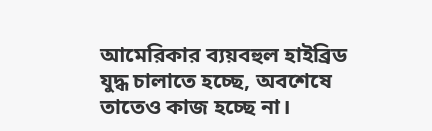আমেরিকার ব্যয়বহুল হাইব্রিড যুদ্ধ চালাতে হচ্ছে, অবশেষে তাতেও কাজ হচ্ছে না।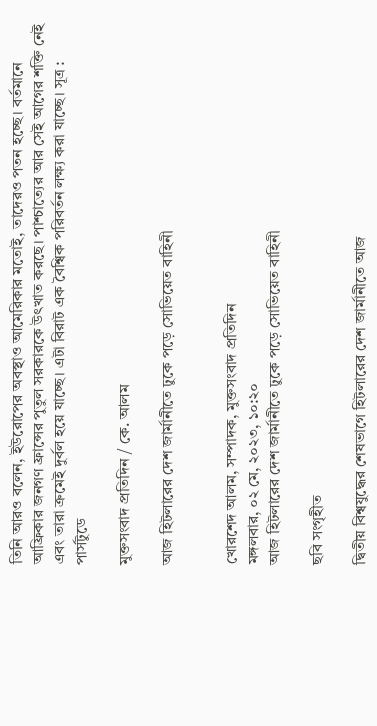তিনি আরও বলেন, ইউরোপের অবস্থাও আমেরিকার মতোই, তাদেরও পতন হচ্ছে। বর্তমানে আফ্রিকার জনগণ ফ্রান্সের পুতুল সরকারকে উৎখাত করছে। পাশ্চাত্যের আর সেই আগের শক্তি নেই এবং তারা ক্রমেই দুর্বল হয়ে যাচ্ছে। এটা বিরাট এক বৈশ্বিক পরিবর্তন লক্ষ্য করা যাচ্ছে। সূত্র : পার্সটুডে

মুক্তসংবাদ প্রতিদিন / কে. আলম

আজ হিটলারের দেশ জার্মানীতে ঢুকে পড়ে সোভিয়েত বাহিনী


খোরশেদ আলম, সম্পাদক, মুক্তসংবাদ প্রতিদিন
মঙ্গলবার, ০২ মে, ২০২৩, ১০:২০
আজ হিটলারের দেশ জার্মানীতে ঢুকে পড়ে সোভিয়েত বাহিনী

ছবি সংগৃহীত

দ্বিতীয় বিশ্বযুদ্ধের শেষভাগে হিটলারের দেশ জার্মানীতে আজ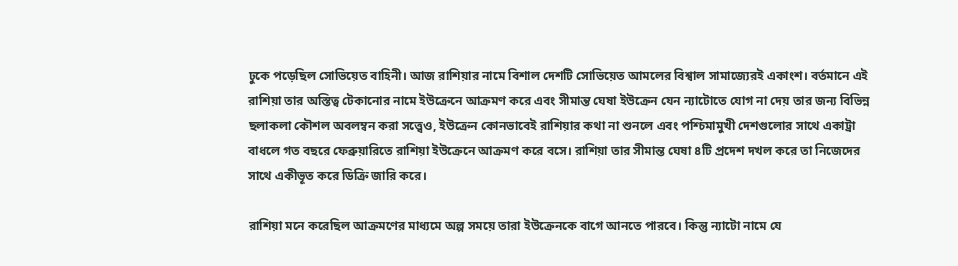ঢুকে পড়েছিল সোভিয়েত বাহিনী। আজ রাশিয়ার নামে বিশাল দেশটি সোভিয়েত আমলের বিশ্বাল সামাজ্যেরই একাংশ। বর্তমানে এই রাশিয়া তার অস্তিত্ব টেকানোর নামে ইউক্রেনে আক্রমণ করে এবং সীমান্ত ঘেষা ইউক্রেন যেন ন্যাটোতে যোগ না দেয় তার জন্য বিভিন্ন ছলাকলা কৌশল অবলম্বন করা সত্ত্বেও, ইউক্রেন কোনভাবেই রাশিয়ার কথা না শুনলে এবং পশ্চিমামুখী দেশগুলোর সাথে একাট্রা বাধলে গত বছরে ফেব্রুয়ারিতে রাশিয়া ইউক্রেনে আক্রমণ করে বসে। রাশিয়া তার সীমান্ত ঘেষা ৪টি প্রদেশ দখল করে তা নিজেদের সাথে একীভূত করে ডিক্রি জারি করে।

রাশিয়া মনে করেছিল আক্রমণের মাধ্যমে অল্প সময়ে তারা ইউক্রেনকে বাগে আনতে পারবে। কিন্তু ন্যাটো নামে যে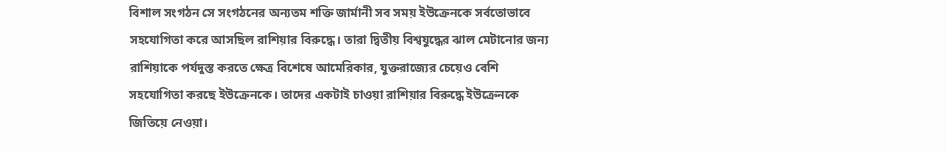বিশাল সংগঠন সে সংগঠনের অন্যতম শক্তি জার্মানী সব সময় ইউক্রেনকে সর্বতোভাবে সহযোগিতা করে আসছিল রাশিয়ার বিরুদ্ধে। তারা দ্বিতীয় বিশ্বযুদ্ধের ঝাল মেটানোর জন্য রাশিয়াকে পর্যদুস্ত করতে ক্ষেত্র বিশেষে আমেরিকার, যুক্তরাজ্যের চেয়েও বেশি সহযোগিতা করছে ইউক্রেনকে। তাদের একটাই চাওয়া রাশিয়ার বিরুদ্ধে ইউক্রেনকে জিতিয়ে নেওয়া।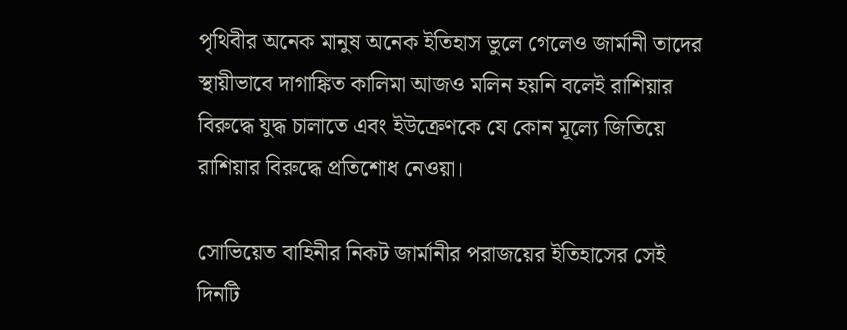পৃথিবীর অনেক মানুষ অনেক ইতিহাস ভুলে গেলেও জার্মানী তাদের স্থায়ীভাবে দাগাঙ্কিত কালিমা আজও মলিন হয়নি বলেই রাশিয়ার বিরুদ্ধে যুদ্ধ চালাতে এবং ইউক্রেণকে যে কোন মূল্যে জিতিয়ে রাশিয়ার বিরুদ্ধে প্রতিশোধ নেওয়া।

সোভিয়েত বাহিনীর নিকট জার্মানীর পরাজয়ের ইতিহাসের সেই দিনটি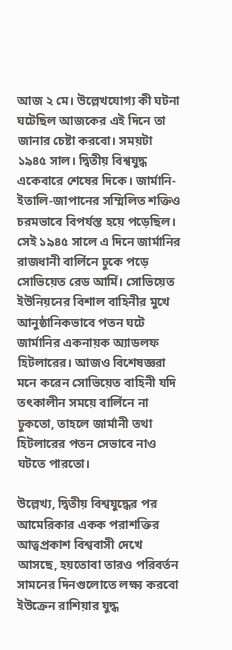আজ ২ মে। উল্লেখযোগ্য কী ঘটনা ঘটেছিল আজকের এই দিনে তা জানার চেষ্টা করবো। সময়টা ১৯৪৫ সাল। দ্বিতীয় বিশ্বযুদ্ধ একেবারে শেষের দিকে। জার্মানি-ইতালি-জাপানের সম্মিলিত শক্তিও চরমভাবে বিপর্যস্ত হয়ে পড়েছিল। সেই ১৯৪৫ সালে এ দিনে জার্মানির রাজধানী বার্লিনে ঢুকে পড়ে সোভিয়েত রেড আর্মি। সোভিয়েত ইউনিয়নের বিশাল বাহিনীর মুখে আনুষ্ঠানিকভাবে পতন ঘটে জার্মানির একনায়ক অ্যাডলফ হিটলারের। আজও বিশেষজ্ঞরা মনে করেন সোভিয়েত বাহিনী যদি তৎকালীন সময়ে বার্লিনে না ঢুকতো, তাহলে জার্মানী তথা হিটলারের পতন সেভাবে নাও ঘটতে পারতো।

উল্লেখ্য, দ্বিতীয় বিশ্বযুদ্ধের পর আমেরিকার একক পরাশক্তির আত্বপ্রকাশ বিশ্ববাসী দেখে আসছে, হয়তোবা তারও পরিবর্তন সামনের দিনগুলোতে লক্ষ্য করবো ইউক্রেন রাশিয়ার যুদ্ধ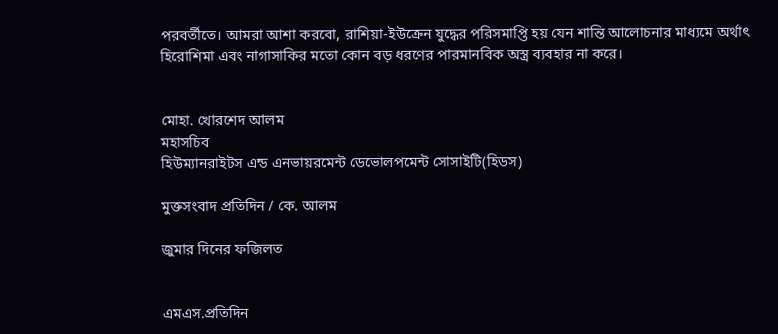পরবর্তীতে। আমরা আশা করবো, রাশিয়া-ইউক্রেন যুদ্ধের পরিসমাপ্তি হয় যেন শান্তি আলোচনার মাধ্যমে অর্থাৎ হিরোশিমা এবং নাগাসাকির মতো কোন বড় ধরণের পারমানবিক অস্ত্র ব্যবহার না করে।


মোহা. খোরশেদ আলম
মহাসচিব
হিউম্যানরাইটস এন্ড এনভায়রমেন্ট ডেভোলপমেন্ট সোসাইটি(হিডস)

মুক্তসংবাদ প্রতিদিন / কে. আলম

জুমার দিনের ফজিলত


এমএস.প্রতিদিন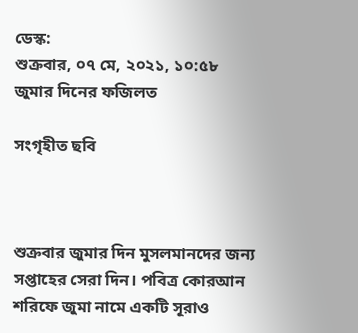ডেস্ক:
শুক্রবার, ০৭ মে, ২০২১, ১০:৫৮
জুমার দিনের ফজিলত

সংগৃহীত ছবি



শুক্রবার জুমার দিন মুসলমানদের জন্য সপ্তাহের সেরা দিন। পবিত্র কোরআন শরিফে জুমা নামে একটি সূরাও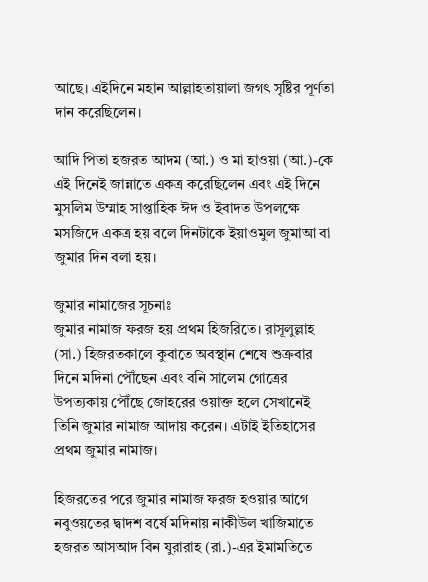আছে। এইদিনে মহান আল্লাহতায়ালা জগৎ সৃষ্টির পূর্ণতা দান করেছিলেন।

আদি পিতা হজরত আদম (আ.) ও মা হাওয়া (আ.)-কে এই দিনেই জান্নাতে একত্র করেছিলেন এবং এই দিনে মুসলিম উম্মাহ সাপ্তাহিক ঈদ ও ইবাদত উপলক্ষে মসজিদে একত্র হয় বলে দিনটাকে ইয়াওমুল জুমাআ বা জুমার দিন বলা হয়।

জুমার নামাজের সূচনাঃ
জুমার নামাজ ফরজ হয় প্রথম হিজরিতে। রাসূলুল্লাহ (সা.) হিজরতকালে কুবাতে অবস্থান শেষে শুক্রবার দিনে মদিনা পৌঁছেন এবং বনি সালেম গোত্রের উপত্যকায় পৌঁছে জোহরের ওয়াক্ত হলে সেখানেই তিনি জুমার নামাজ আদায় করেন। এটাই ইতিহাসের প্রথম জুমার নামাজ।

হিজরতের পরে জুমার নামাজ ফরজ হওয়ার আগে নবুওয়তের দ্বাদশ বর্ষে মদিনায় নাকীউল খাজিমাতে হজরত আসআদ বিন যুরারাহ (রা.)-এর ইমামতিতে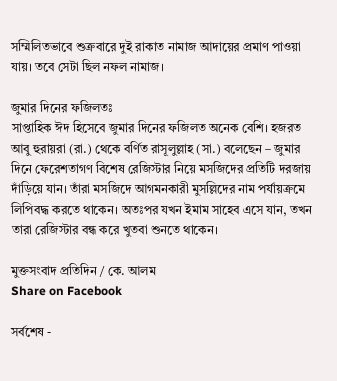সম্মিলিতভাবে শুক্রবারে দুই রাকাত নামাজ আদায়ের প্রমাণ পাওয়া যায়। তবে সেটা ছিল নফল নামাজ।

জুমার দিনের ফজিলতঃ
সাপ্তাহিক ঈদ হিসেবে জুমার দিনের ফজিলত অনেক বেশি। হজরত আবু হুরায়রা (রা.) থেকে বর্ণিত রাসূলুল্লাহ (সা.) বলেছেন – জুমার দিনে ফেরেশতাগণ বিশেষ রেজিস্টার নিয়ে মসজিদের প্রতিটি দরজায় দাঁড়িয়ে যান। তাঁরা মসজিদে আগমনকারী মুসল্লিদের নাম পর্যায়ক্রমে লিপিবদ্ধ করতে থাকেন। অতঃপর যখন ইমাম সাহেব এসে যান, তখন তারা রেজিস্টার বন্ধ করে খুতবা শুনতে থাকেন।

মুক্তসংবাদ প্রতিদিন / কে. আলম
Share on Facebook

সর্বশেষ -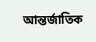আন্তর্জাতিক